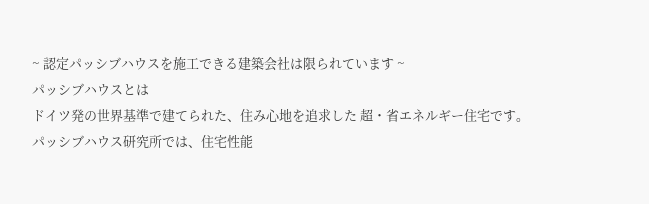~ 認定パッシブハウスを施工できる建築会社は限られています ~
パッシブハウスとは
ドイツ発の世界基準で建てられた、住み心地を追求した 超・省エネルギー住宅です。
パッシブハウス研究所では、住宅性能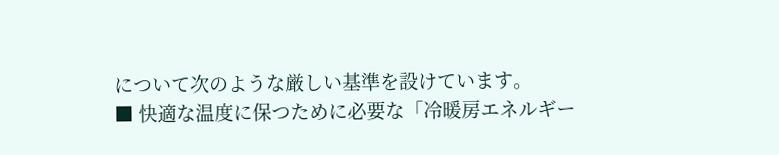について次のような厳しい基準を設けています。
■ 快適な温度に保つために必要な「冷暖房エネルギー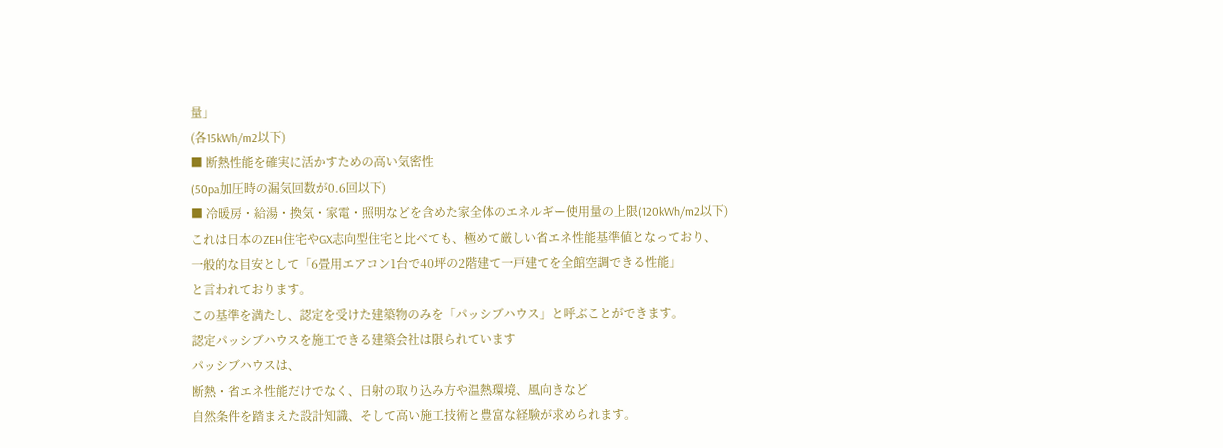量」
(各15kWh/m2以下)
■ 断熱性能を確実に活かすための高い気密性
(50pa加圧時の漏気回数が0.6回以下)
■ 冷暖房・給湯・換気・家電・照明などを含めた家全体のエネルギー使用量の上限(120kWh/m2以下)
これは日本のZEH住宅やGX志向型住宅と比べても、極めて厳しい省エネ性能基準値となっており、
一般的な目安として「6畳用エアコン1台で40坪の2階建て一戸建てを全館空調できる性能」
と言われております。
この基準を満たし、認定を受けた建築物のみを「パッシブハウス」と呼ぶことができます。
認定パッシブハウスを施工できる建築会社は限られています
パッシブハウスは、
断熱・省エネ性能だけでなく、日射の取り込み方や温熱環境、風向きなど
自然条件を踏まえた設計知識、そして高い施工技術と豊富な経験が求められます。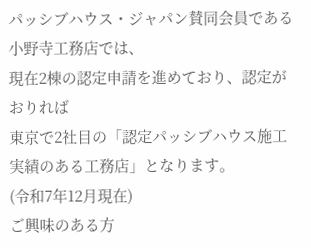パッシブハウス・ジャパン賛同会員である小野寺工務店では、
現在2棟の認定申請を進めており、認定がおりれば
東京で2社目の「認定パッシブハウス施工実績のある工務店」となります。
(令和7年12月現在)
ご興味のある方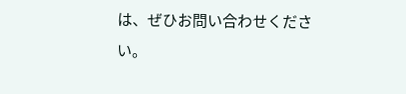は、ぜひお問い合わせください。